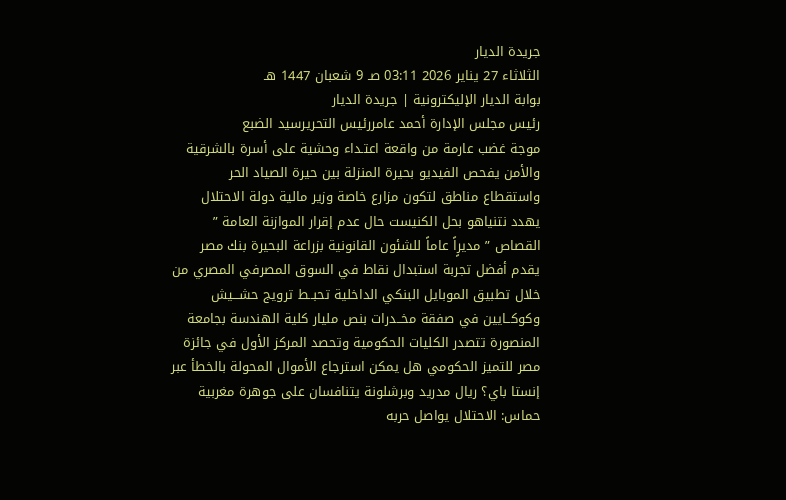جريدة الديار
الثلاثاء 27 يناير 2026 03:11 صـ 9 شعبان 1447 هـ
بوابة الديار الإليكترونية | جريدة الديار
رئيس مجلس الإدارة أحمد عامررئيس التحريرسيد الضبع
موجة غضب عارمة من واقعة اعتـداء وحشية على أسرة بالشرقية والأمن يفحص الفيديو بحيرة المنزلة بين حيرة الصياد الحر واستقطاع مناطق لتكون مزارع خاصة وزير مالية دولة الاحتلال يهدد نتنياهو بحل الكنيست حال عدم إقرار الموازنة العامة ” القصاص ” مديرٍاً عاماً للشئون القانونية بزراعة البحيرة بنك مصر يقدم أفضل تجربة استبدال نقاط في السوق المصرفي المصري من خلال تطبيق الموبايل البنكي الداخلية تحبــط ترويج حشـــيش وكوكــايين في صفقة مخــدرات بنص مليار كلية الهندسة بجامعة المنصورة تتصدر الكليات الحكومية وتحصد المركز الأول في جائزة مصر للتميز الحكومي هل يمكن استرجاع الأموال المحولة بالخطأ عبر إنستا باي؟ ريال مدريد وبرشلونة يتنافسان على جوهرة مغربية حماس: الاحتلال يواصل حربه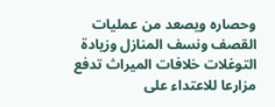وحصاره ويصعد من عمليات القصف ونسف المنازل وزيادة التوغلات خلافات الميراث تدفع مزارعا للاعتداء على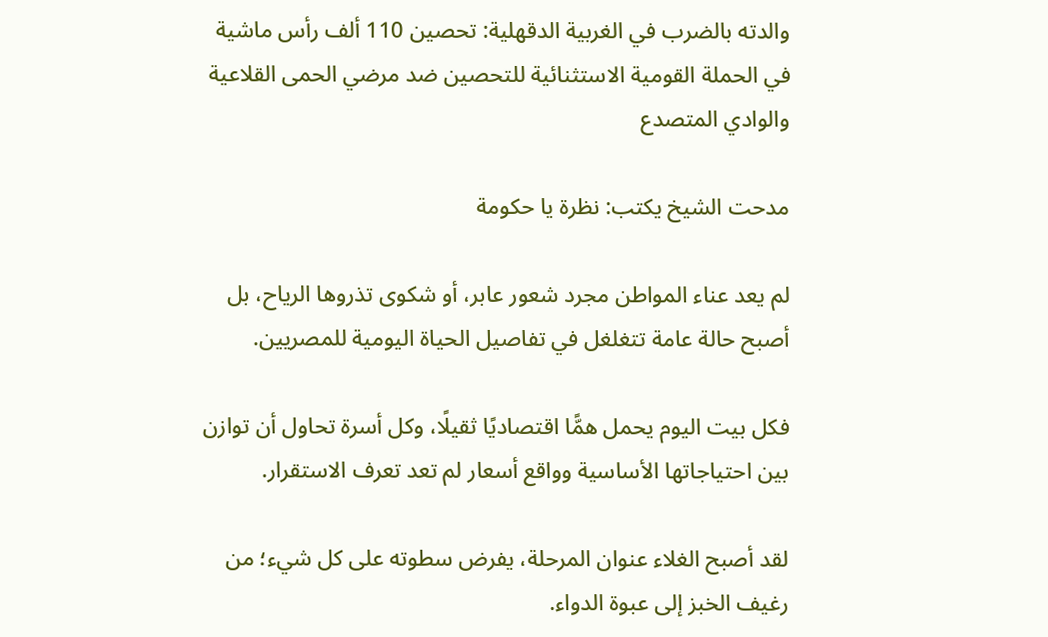والدته بالضرب في الغربية الدقهلية: تحصين 110 ألف رأس ماشية في الحملة القومية الاستثنائية للتحصين ضد مرضي الحمى القلاعية والوادي المتصدع

مدحت الشيخ يكتب: نظرة يا حكومة

لم يعد عناء المواطن مجرد شعور عابر، أو شكوى تذروها الرياح، بل أصبح حالة عامة تتغلغل في تفاصيل الحياة اليومية للمصريين.

فكل بيت اليوم يحمل همًّا اقتصاديًا ثقيلًا، وكل أسرة تحاول أن توازن بين احتياجاتها الأساسية وواقع أسعار لم تعد تعرف الاستقرار.

لقد أصبح الغلاء عنوان المرحلة، يفرض سطوته على كل شيء؛ من رغيف الخبز إلى عبوة الدواء.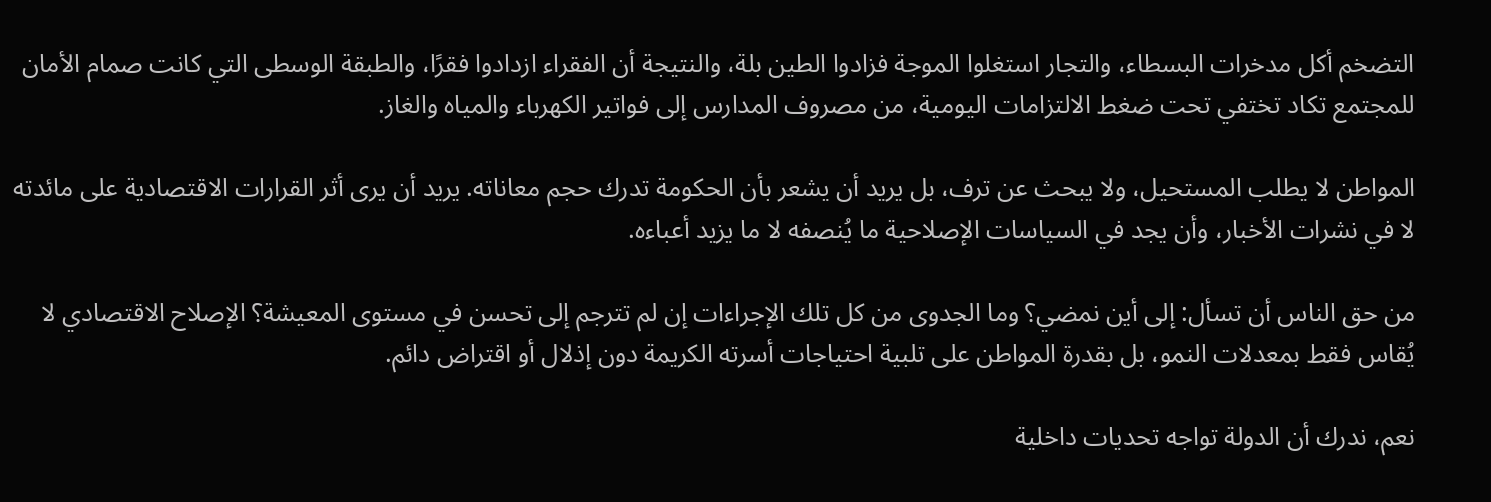التضخم أكل مدخرات البسطاء، والتجار استغلوا الموجة فزادوا الطين بلة، والنتيجة أن الفقراء ازدادوا فقرًا، والطبقة الوسطى التي كانت صمام الأمان للمجتمع تكاد تختفي تحت ضغط الالتزامات اليومية، من مصروف المدارس إلى فواتير الكهرباء والمياه والغاز.

المواطن لا يطلب المستحيل، ولا يبحث عن ترف، بل يريد أن يشعر بأن الحكومة تدرك حجم معاناته. يريد أن يرى أثر القرارات الاقتصادية على مائدته لا في نشرات الأخبار، وأن يجد في السياسات الإصلاحية ما يُنصفه لا ما يزيد أعباءه.

من حق الناس أن تسأل: إلى أين نمضي؟ وما الجدوى من كل تلك الإجراءات إن لم تترجم إلى تحسن في مستوى المعيشة؟ الإصلاح الاقتصادي لا يُقاس فقط بمعدلات النمو، بل بقدرة المواطن على تلبية احتياجات أسرته الكريمة دون إذلال أو اقتراض دائم.

نعم، ندرك أن الدولة تواجه تحديات داخلية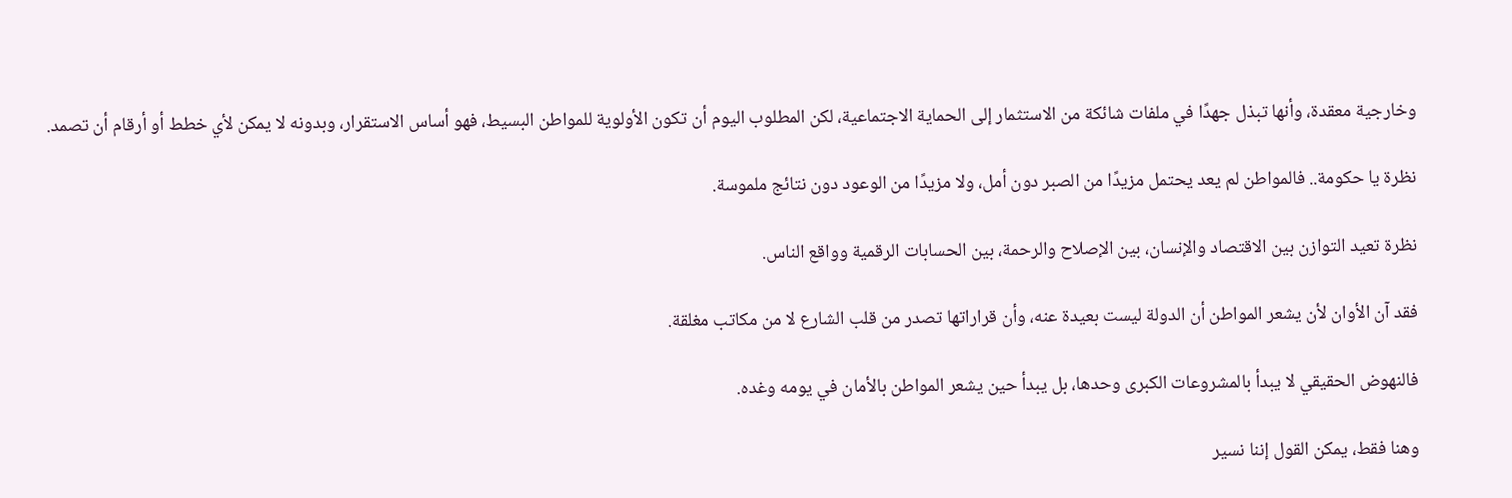وخارجية معقدة، وأنها تبذل جهدًا في ملفات شائكة من الاستثمار إلى الحماية الاجتماعية، لكن المطلوب اليوم أن تكون الأولوية للمواطن البسيط، فهو أساس الاستقرار، وبدونه لا يمكن لأي خطط أو أرقام أن تصمد.

نظرة يا حكومة.. فالمواطن لم يعد يحتمل مزيدًا من الصبر دون أمل، ولا مزيدًا من الوعود دون نتائج ملموسة.

نظرة تعيد التوازن بين الاقتصاد والإنسان، بين الإصلاح والرحمة، بين الحسابات الرقمية وواقع الناس.

فقد آن الأوان لأن يشعر المواطن أن الدولة ليست بعيدة عنه، وأن قراراتها تصدر من قلب الشارع لا من مكاتب مغلقة.

فالنهوض الحقيقي لا يبدأ بالمشروعات الكبرى وحدها، بل يبدأ حين يشعر المواطن بالأمان في يومه وغده.

وهنا فقط، يمكن القول إننا نسير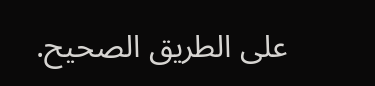على الطريق الصحيح.